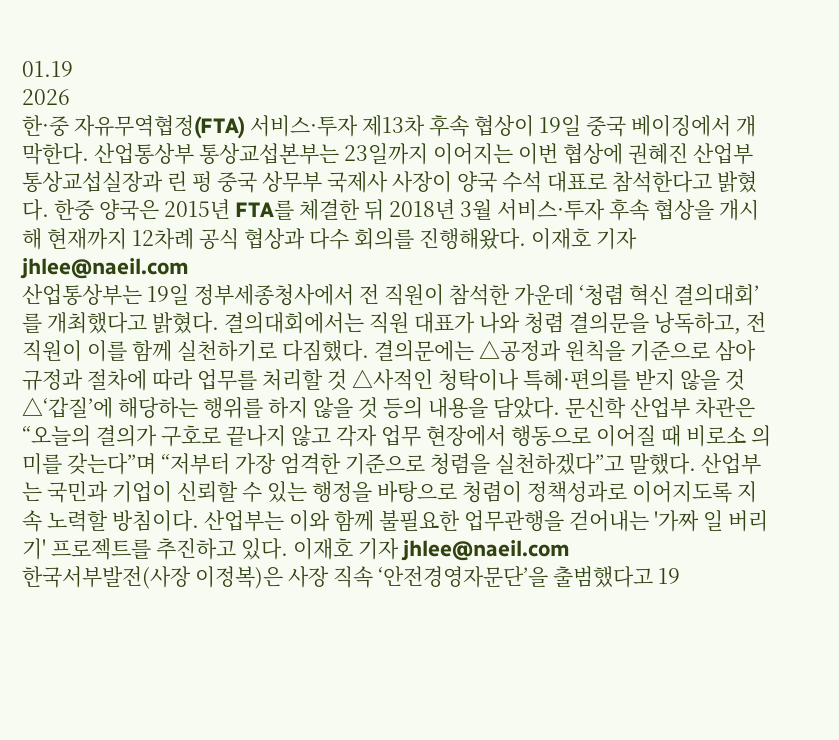01.19
2026
한·중 자유무역협정(FTA) 서비스·투자 제13차 후속 협상이 19일 중국 베이징에서 개막한다. 산업통상부 통상교섭본부는 23일까지 이어지는 이번 협상에 권혜진 산업부 통상교섭실장과 린 펑 중국 상무부 국제사 사장이 양국 수석 대표로 참석한다고 밝혔다. 한중 양국은 2015년 FTA를 체결한 뒤 2018년 3월 서비스·투자 후속 협상을 개시해 현재까지 12차례 공식 협상과 다수 회의를 진행해왔다. 이재호 기자 jhlee@naeil.com
산업통상부는 19일 정부세종청사에서 전 직원이 참석한 가운데 ‘청렴 혁신 결의대회’를 개최했다고 밝혔다. 결의대회에서는 직원 대표가 나와 청렴 결의문을 낭독하고, 전 직원이 이를 함께 실천하기로 다짐했다. 결의문에는 △공정과 원칙을 기준으로 삼아 규정과 절차에 따라 업무를 처리할 것 △사적인 청탁이나 특혜·편의를 받지 않을 것 △‘갑질’에 해당하는 행위를 하지 않을 것 등의 내용을 담았다. 문신학 산업부 차관은 “오늘의 결의가 구호로 끝나지 않고 각자 업무 현장에서 행동으로 이어질 때 비로소 의미를 갖는다”며 “저부터 가장 엄격한 기준으로 청렴을 실천하겠다”고 말했다. 산업부는 국민과 기업이 신뢰할 수 있는 행정을 바탕으로 청렴이 정책성과로 이어지도록 지속 노력할 방침이다. 산업부는 이와 함께 불필요한 업무관행을 걷어내는 '가짜 일 버리기' 프로젝트를 추진하고 있다. 이재호 기자 jhlee@naeil.com
한국서부발전(사장 이정복)은 사장 직속 ‘안전경영자문단’을 출범했다고 19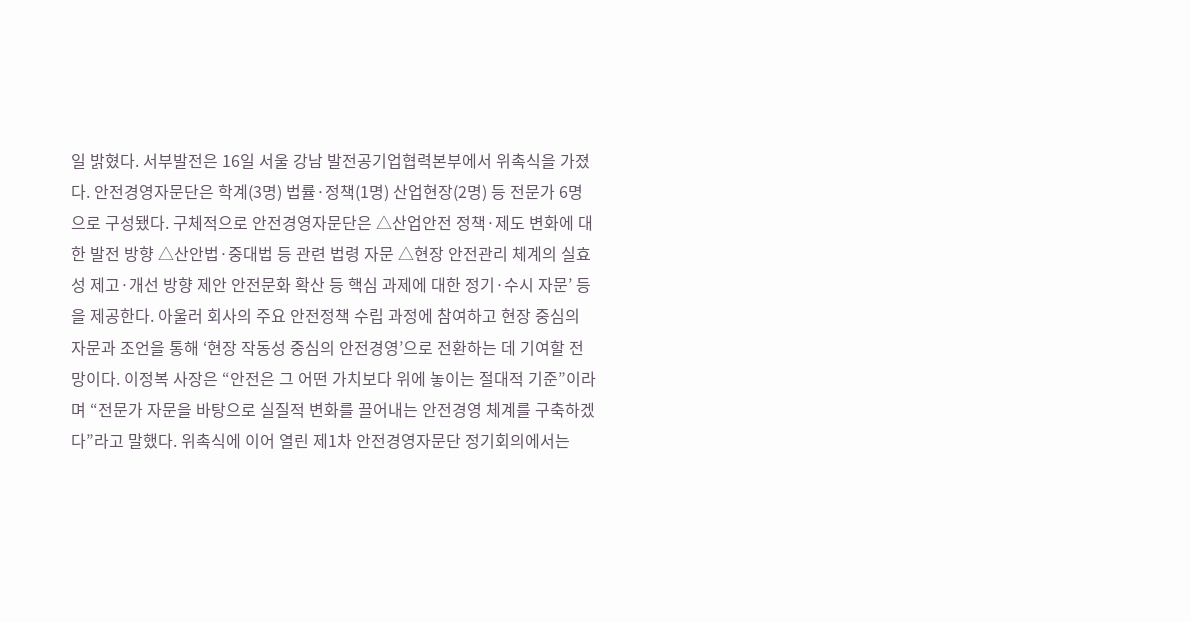일 밝혔다. 서부발전은 16일 서울 강남 발전공기업협력본부에서 위촉식을 가졌다. 안전경영자문단은 학계(3명) 법률·정책(1명) 산업현장(2명) 등 전문가 6명으로 구성됐다. 구체적으로 안전경영자문단은 △산업안전 정책·제도 변화에 대한 발전 방향 △산안법·중대법 등 관련 법령 자문 △현장 안전관리 체계의 실효성 제고·개선 방향 제안 안전문화 확산 등 핵심 과제에 대한 정기·수시 자문’ 등을 제공한다. 아울러 회사의 주요 안전정책 수립 과정에 참여하고 현장 중심의 자문과 조언을 통해 ‘현장 작동성 중심의 안전경영’으로 전환하는 데 기여할 전망이다. 이정복 사장은 “안전은 그 어떤 가치보다 위에 놓이는 절대적 기준”이라며 “전문가 자문을 바탕으로 실질적 변화를 끌어내는 안전경영 체계를 구축하겠다”라고 말했다. 위촉식에 이어 열린 제1차 안전경영자문단 정기회의에서는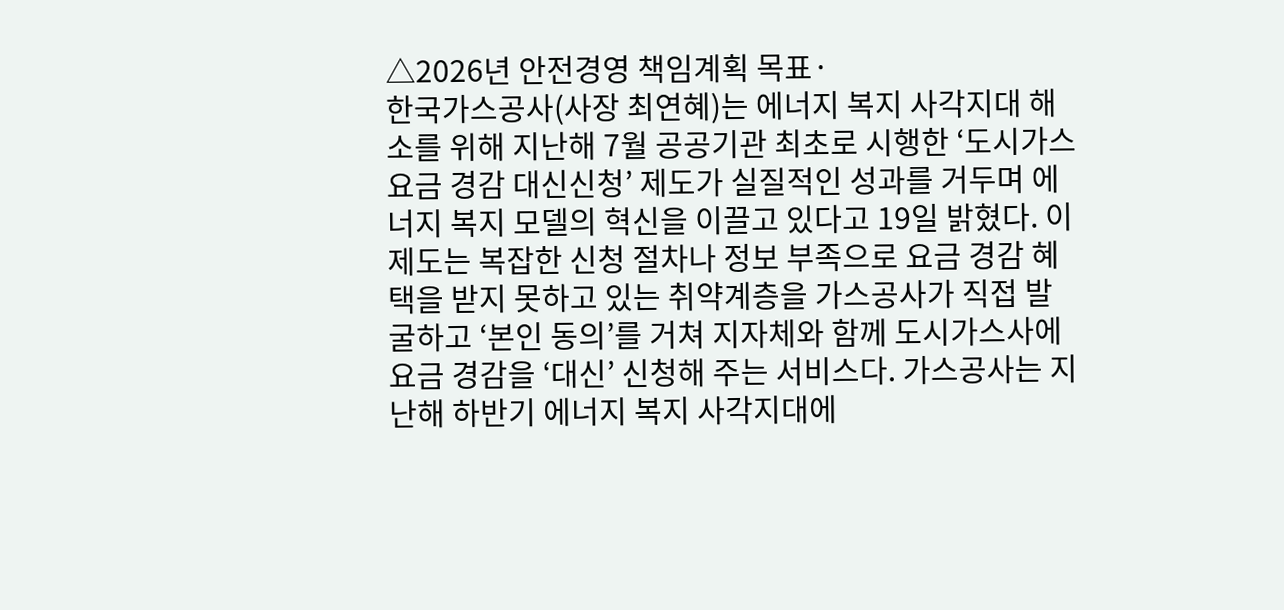△2026년 안전경영 책임계획 목표·
한국가스공사(사장 최연혜)는 에너지 복지 사각지대 해소를 위해 지난해 7월 공공기관 최초로 시행한 ‘도시가스 요금 경감 대신신청’ 제도가 실질적인 성과를 거두며 에너지 복지 모델의 혁신을 이끌고 있다고 19일 밝혔다. 이 제도는 복잡한 신청 절차나 정보 부족으로 요금 경감 혜택을 받지 못하고 있는 취약계층을 가스공사가 직접 발굴하고 ‘본인 동의’를 거쳐 지자체와 함께 도시가스사에 요금 경감을 ‘대신’ 신청해 주는 서비스다. 가스공사는 지난해 하반기 에너지 복지 사각지대에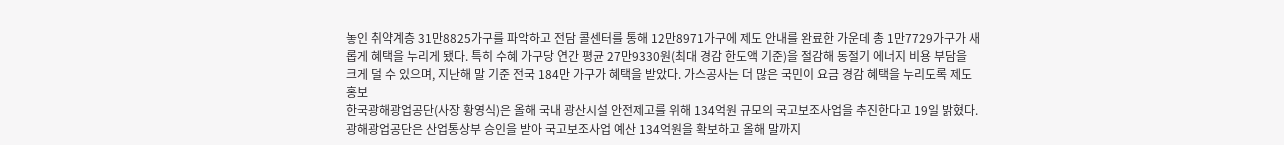놓인 취약계층 31만8825가구를 파악하고 전담 콜센터를 통해 12만8971가구에 제도 안내를 완료한 가운데 총 1만7729가구가 새롭게 혜택을 누리게 됐다. 특히 수혜 가구당 연간 평균 27만9330원(최대 경감 한도액 기준)을 절감해 동절기 에너지 비용 부담을 크게 덜 수 있으며, 지난해 말 기준 전국 184만 가구가 혜택을 받았다. 가스공사는 더 많은 국민이 요금 경감 혜택을 누리도록 제도 홍보
한국광해광업공단(사장 황영식)은 올해 국내 광산시설 안전제고를 위해 134억원 규모의 국고보조사업을 추진한다고 19일 밝혔다. 광해광업공단은 산업통상부 승인을 받아 국고보조사업 예산 134억원을 확보하고 올해 말까지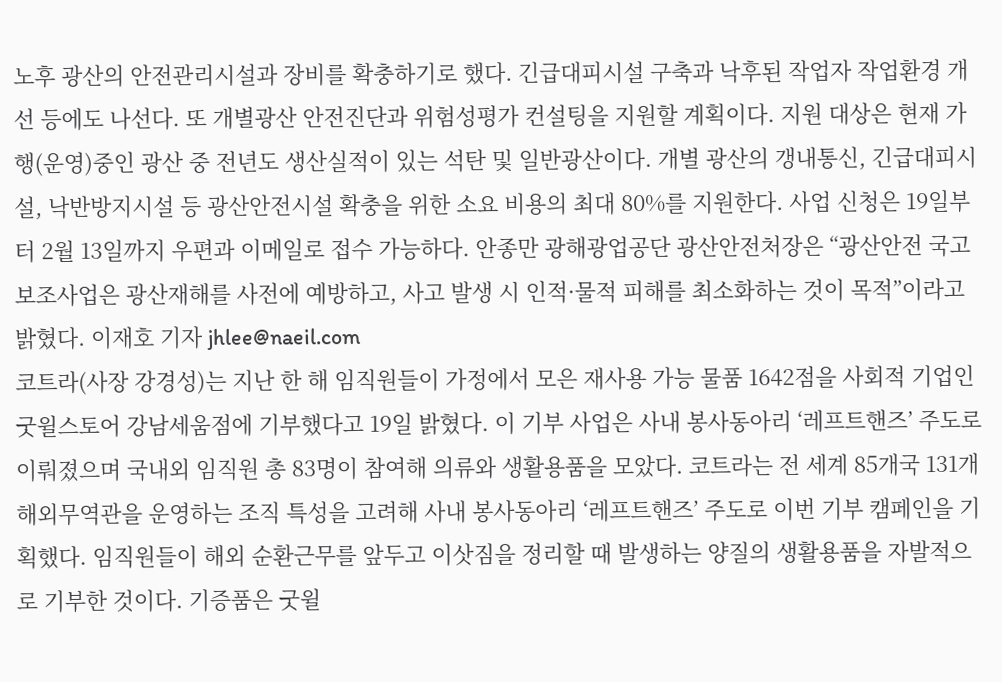노후 광산의 안전관리시설과 장비를 확충하기로 했다. 긴급대피시설 구축과 낙후된 작업자 작업환경 개선 등에도 나선다. 또 개별광산 안전진단과 위험성평가 컨설팅을 지원할 계획이다. 지원 대상은 현재 가행(운영)중인 광산 중 전년도 생산실적이 있는 석탄 및 일반광산이다. 개별 광산의 갱내통신, 긴급대피시설, 낙반방지시설 등 광산안전시설 확충을 위한 소요 비용의 최대 80%를 지원한다. 사업 신청은 19일부터 2월 13일까지 우편과 이메일로 접수 가능하다. 안종만 광해광업공단 광산안전처장은 “광산안전 국고보조사업은 광산재해를 사전에 예방하고, 사고 발생 시 인적·물적 피해를 최소화하는 것이 목적”이라고 밝혔다. 이재호 기자 jhlee@naeil.com
코트라(사장 강경성)는 지난 한 해 임직원들이 가정에서 모은 재사용 가능 물품 1642점을 사회적 기업인 굿윌스토어 강남세움점에 기부했다고 19일 밝혔다. 이 기부 사업은 사내 봉사동아리 ‘레프트핸즈’ 주도로 이뤄졌으며 국내외 임직원 총 83명이 참여해 의류와 생활용품을 모았다. 코트라는 전 세계 85개국 131개 해외무역관을 운영하는 조직 특성을 고려해 사내 봉사동아리 ‘레프트핸즈’ 주도로 이번 기부 캠페인을 기획했다. 임직원들이 해외 순환근무를 앞두고 이삿짐을 정리할 때 발생하는 양질의 생활용품을 자발적으로 기부한 것이다. 기증품은 굿윌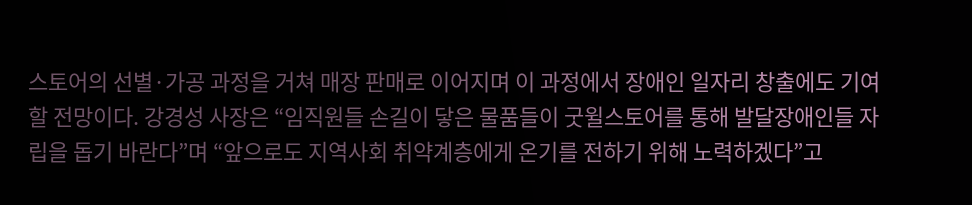스토어의 선별·가공 과정을 거쳐 매장 판매로 이어지며 이 과정에서 장애인 일자리 창출에도 기여할 전망이다. 강경성 사장은 “임직원들 손길이 닿은 물품들이 굿윌스토어를 통해 발달장애인들 자립을 돕기 바란다”며 “앞으로도 지역사회 취약계층에게 온기를 전하기 위해 노력하겠다”고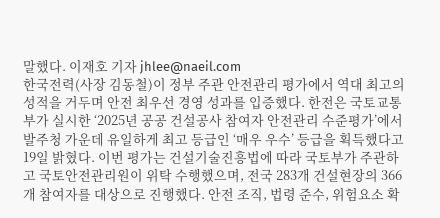말했다. 이재호 기자 jhlee@naeil.com
한국전력(사장 김동철)이 정부 주관 안전관리 평가에서 역대 최고의 성적을 거두며 안전 최우선 경영 성과를 입증했다. 한전은 국토교통부가 실시한 ‘2025년 공공 건설공사 참여자 안전관리 수준평가’에서 발주청 가운데 유일하게 최고 등급인 ‘매우 우수’ 등급을 획득했다고 19일 밝혔다. 이번 평가는 건설기술진흥법에 따라 국토부가 주관하고 국토안전관리원이 위탁 수행했으며, 전국 283개 건설현장의 366개 참여자를 대상으로 진행했다. 안전 조직, 법령 준수, 위험요소 확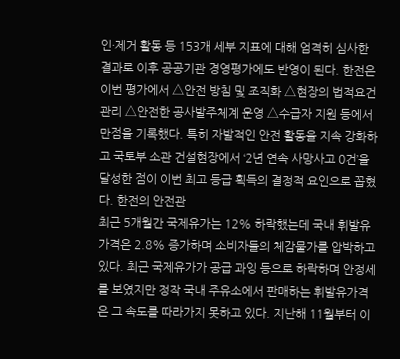인·제거 활동 등 153개 세부 지표에 대해 엄격히 심사한 결과로 이후 공공기관 경영평가에도 반영이 된다. 한전은 이번 평가에서 △안전 방침 및 조직화 △현장의 법적요건 관리 △안전한 공사발주체계 운영 △수급자 지원 등에서 만점을 기록했다. 특히 자발적인 안전 활동을 지속 강화하고 국토부 소관 건설현장에서 ‘2년 연속 사망사고 0건’을 달성한 점이 이번 최고 등급 획득의 결정적 요인으로 꼽혔다. 한전의 안전관
최근 5개월간 국제유가는 12% 하락했는데 국내 휘발유가격은 2.8% 증가하며 소비자들의 체감물가를 압박하고 있다. 최근 국제유가가 공급 과잉 등으로 하락하며 안정세를 보였지만 정작 국내 주유소에서 판매하는 휘발유가격은 그 속도를 따라가지 못하고 있다. 지난해 11월부터 이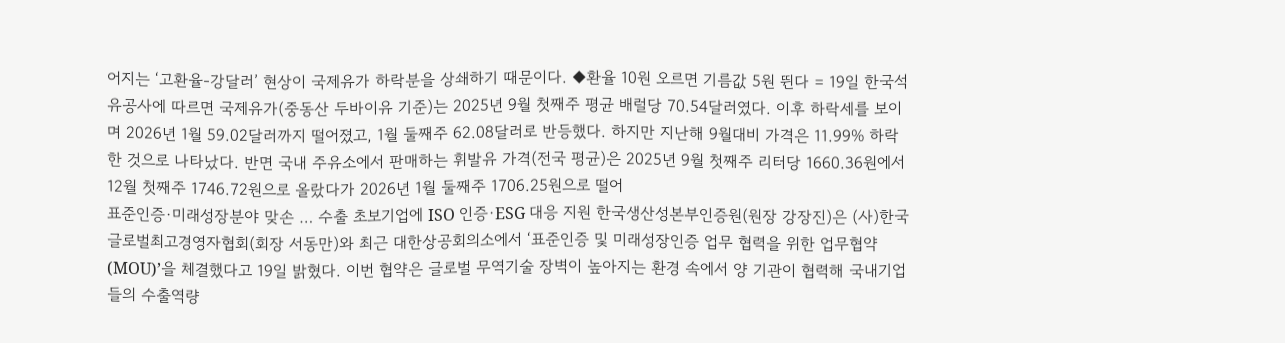어지는 ‘고환율-강달러’ 현상이 국제유가 하락분을 상쇄하기 때문이다. ◆환율 10원 오르면 기름값 5원 뛴다 = 19일 한국석유공사에 따르면 국제유가(중동산 두바이유 기준)는 2025년 9월 첫째주 평균 배럴당 70.54달러였다. 이후 하락세를 보이며 2026년 1월 59.02달러까지 떨어졌고, 1월 둘째주 62.08달러로 반등했다. 하지만 지난해 9월대비 가격은 11.99% 하락한 것으로 나타났다. 반면 국내 주유소에서 판매하는 휘발유 가격(전국 평균)은 2025년 9월 첫째주 리터당 1660.36원에서 12월 첫째주 1746.72원으로 올랐다가 2026년 1월 둘째주 1706.25원으로 떨어
표준인증·미래성장분야 맞손 … 수출 초보기업에 ISO 인증·ESG 대응 지원 한국생산성본부인증원(원장 강장진)은 (사)한국글로벌최고경영자협회(회장 서동만)와 최근 대한상공회의소에서 ‘표준인증 및 미래성장인증 업무 협력을 위한 업무협약(MOU)’을 체결했다고 19일 밝혔다. 이번 협약은 글로벌 무역기술 장벽이 높아지는 환경 속에서 양 기관이 협력해 국내기업들의 수출역량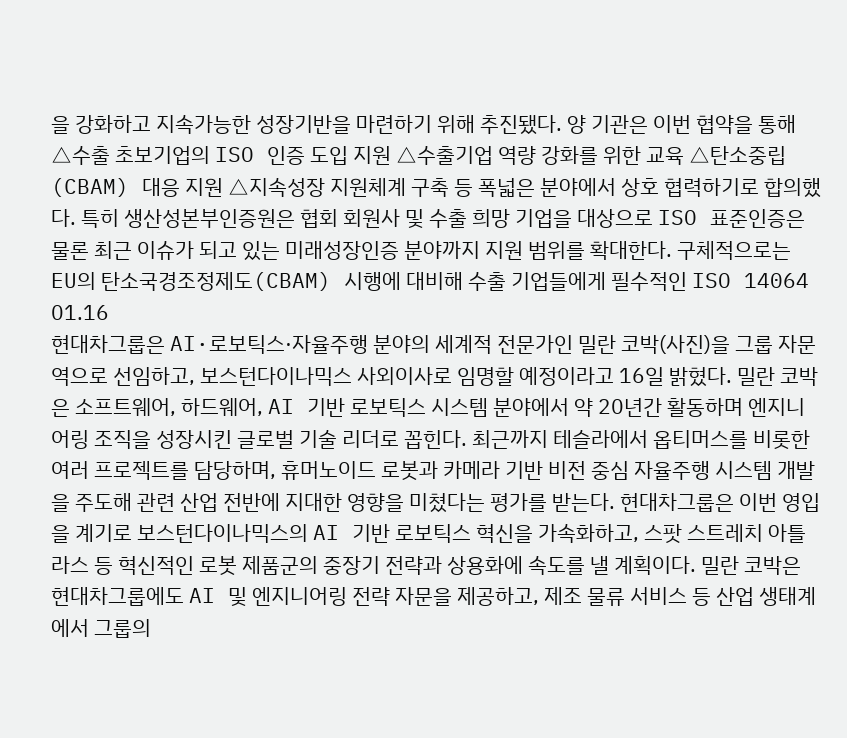을 강화하고 지속가능한 성장기반을 마련하기 위해 추진됐다. 양 기관은 이번 협약을 통해 △수출 초보기업의 ISO 인증 도입 지원 △수출기업 역량 강화를 위한 교육 △탄소중립(CBAM) 대응 지원 △지속성장 지원체계 구축 등 폭넓은 분야에서 상호 협력하기로 합의했다. 특히 생산성본부인증원은 협회 회원사 및 수출 희망 기업을 대상으로 ISO 표준인증은 물론 최근 이슈가 되고 있는 미래성장인증 분야까지 지원 범위를 확대한다. 구체적으로는 EU의 탄소국경조정제도(CBAM) 시행에 대비해 수출 기업들에게 필수적인 ISO 14064
01.16
현대차그룹은 AI·로보틱스·자율주행 분야의 세계적 전문가인 밀란 코박(사진)을 그룹 자문역으로 선임하고, 보스턴다이나믹스 사외이사로 임명할 예정이라고 16일 밝혔다. 밀란 코박은 소프트웨어, 하드웨어, AI 기반 로보틱스 시스템 분야에서 약 20년간 활동하며 엔지니어링 조직을 성장시킨 글로벌 기술 리더로 꼽힌다. 최근까지 테슬라에서 옵티머스를 비롯한 여러 프로젝트를 담당하며, 휴머노이드 로봇과 카메라 기반 비전 중심 자율주행 시스템 개발을 주도해 관련 산업 전반에 지대한 영향을 미쳤다는 평가를 받는다. 현대차그룹은 이번 영입을 계기로 보스턴다이나믹스의 AI 기반 로보틱스 혁신을 가속화하고, 스팟 스트레치 아틀라스 등 혁신적인 로봇 제품군의 중장기 전략과 상용화에 속도를 낼 계획이다. 밀란 코박은 현대차그룹에도 AI 및 엔지니어링 전략 자문을 제공하고, 제조 물류 서비스 등 산업 생태계에서 그룹의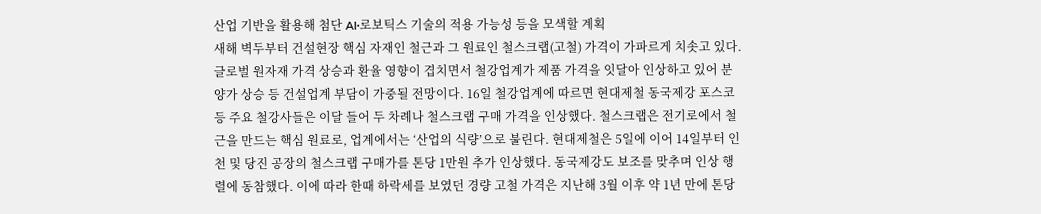산업 기반을 활용해 첨단 AI·로보틱스 기술의 적용 가능성 등을 모색할 계획
새해 벽두부터 건설현장 핵심 자재인 철근과 그 원료인 철스크랩(고철) 가격이 가파르게 치솟고 있다. 글로벌 원자재 가격 상승과 환율 영향이 겹치면서 철강업계가 제품 가격을 잇달아 인상하고 있어 분양가 상승 등 건설업계 부담이 가중될 전망이다. 16일 철강업계에 따르면 현대제철 동국제강 포스코 등 주요 철강사들은 이달 들어 두 차례나 철스크랩 구매 가격을 인상했다. 철스크랩은 전기로에서 철근을 만드는 핵심 원료로, 업계에서는 ‘산업의 식량’으로 불린다. 현대제철은 5일에 이어 14일부터 인천 및 당진 공장의 철스크랩 구매가를 톤당 1만원 추가 인상했다. 동국제강도 보조를 맞추며 인상 행렬에 동참했다. 이에 따라 한때 하락세를 보였던 경량 고철 가격은 지난해 3월 이후 약 1년 만에 톤당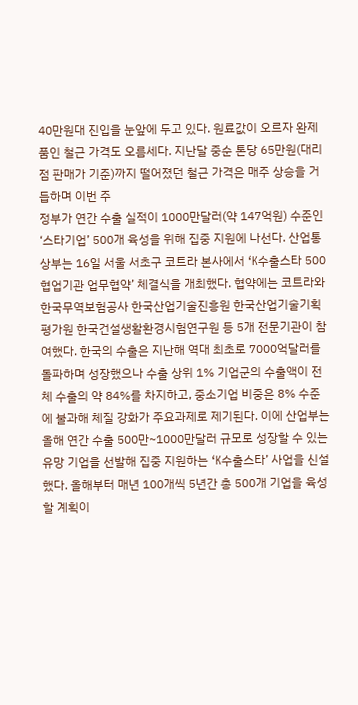40만원대 진입을 눈앞에 두고 있다. 원료값이 오르자 완제품인 철근 가격도 오름세다. 지난달 중순 톤당 65만원(대리점 판매가 기준)까지 떨어졌던 철근 가격은 매주 상승을 거듭하며 이번 주
정부가 연간 수출 실적이 1000만달러(약 147억원) 수준인 ‘스타기업’ 500개 육성을 위해 집중 지원에 나선다. 산업통상부는 16일 서울 서초구 코트라 본사에서 ‘K수출스타 500 협업기관 업무협약’ 체결식을 개최했다. 협약에는 코트라와 한국무역보험공사 한국산업기술진흥원 한국산업기술기획평가원 한국건설생활환경시험연구원 등 5개 전문기관이 참여했다. 한국의 수출은 지난해 역대 최초로 7000억달러를 돌파하며 성장했으나 수출 상위 1% 기업군의 수출액이 전체 수출의 약 84%를 차지하고, 중소기업 비중은 8% 수준에 불과해 체질 강화가 주요과제로 제기된다. 이에 산업부는 올해 연간 수출 500만~1000만달러 규모로 성장할 수 있는 유망 기업을 선발해 집중 지원하는 ‘K수출스타’ 사업을 신설했다. 올해부터 매년 100개씩 5년간 총 500개 기업을 육성할 계획이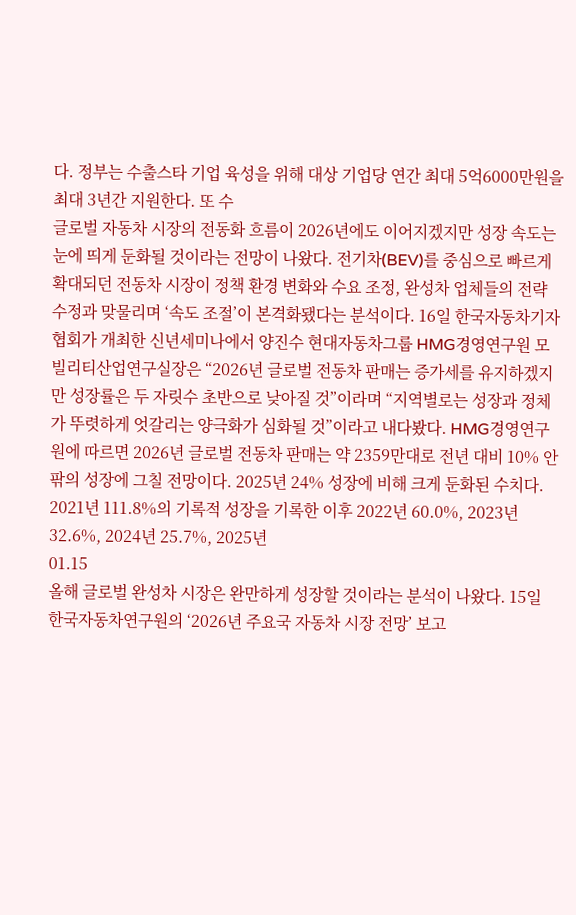다. 정부는 수출스타 기업 육성을 위해 대상 기업당 연간 최대 5억6000만원을 최대 3년간 지원한다. 또 수
글로벌 자동차 시장의 전동화 흐름이 2026년에도 이어지겠지만 성장 속도는 눈에 띄게 둔화될 것이라는 전망이 나왔다. 전기차(BEV)를 중심으로 빠르게 확대되던 전동차 시장이 정책 환경 변화와 수요 조정, 완성차 업체들의 전략 수정과 맞물리며 ‘속도 조절’이 본격화됐다는 분석이다. 16일 한국자동차기자협회가 개최한 신년세미나에서 양진수 현대자동차그룹 HMG경영연구원 모빌리티산업연구실장은 “2026년 글로벌 전동차 판매는 증가세를 유지하겠지만 성장률은 두 자릿수 초반으로 낮아질 것”이라며 “지역별로는 성장과 정체가 뚜렷하게 엇갈리는 양극화가 심화될 것”이라고 내다봤다. HMG경영연구원에 따르면 2026년 글로벌 전동차 판매는 약 2359만대로 전년 대비 10% 안팎의 성장에 그칠 전망이다. 2025년 24% 성장에 비해 크게 둔화된 수치다. 2021년 111.8%의 기록적 성장을 기록한 이후 2022년 60.0%, 2023년 32.6%, 2024년 25.7%, 2025년
01.15
올해 글로벌 완성차 시장은 완만하게 성장할 것이라는 분석이 나왔다. 15일 한국자동차연구원의 ‘2026년 주요국 자동차 시장 전망’ 보고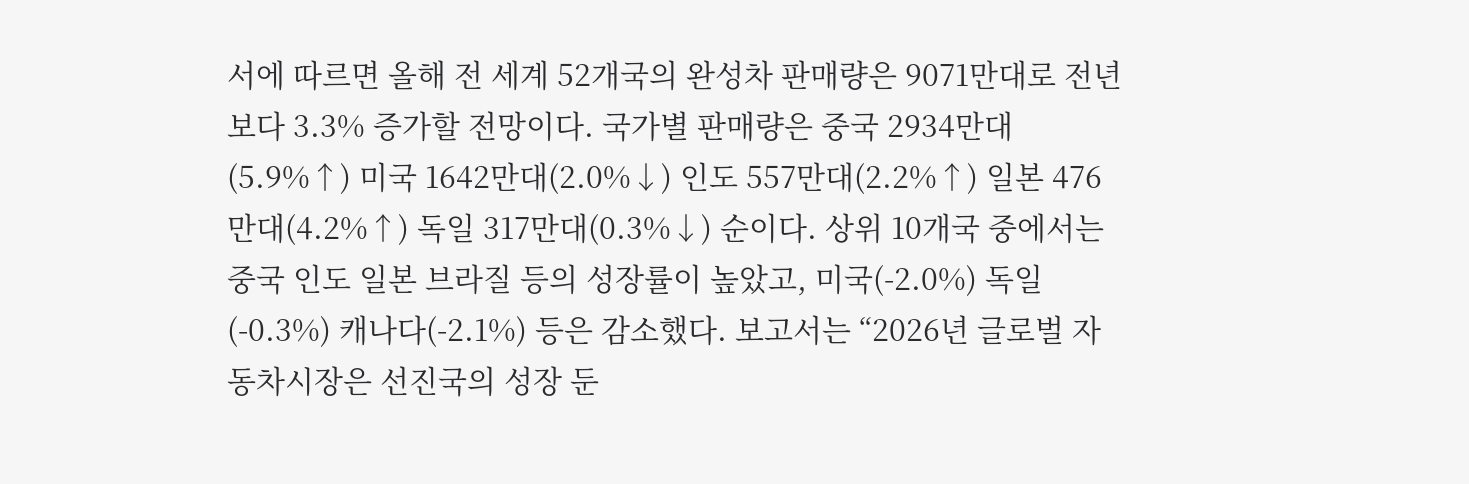서에 따르면 올해 전 세계 52개국의 완성차 판매량은 9071만대로 전년보다 3.3% 증가할 전망이다. 국가별 판매량은 중국 2934만대(5.9%↑) 미국 1642만대(2.0%↓) 인도 557만대(2.2%↑) 일본 476만대(4.2%↑) 독일 317만대(0.3%↓) 순이다. 상위 10개국 중에서는 중국 인도 일본 브라질 등의 성장률이 높았고, 미국(-2.0%) 독일(-0.3%) 캐나다(-2.1%) 등은 감소했다. 보고서는 “2026년 글로벌 자동차시장은 선진국의 성장 둔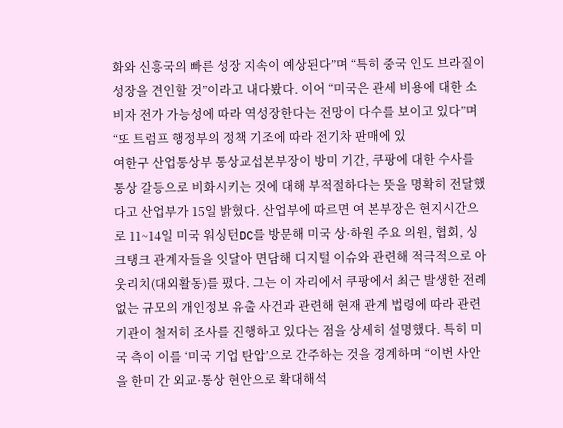화와 신흥국의 빠른 성장 지속이 예상된다”며 “특히 중국 인도 브라질이 성장을 견인할 것”이라고 내다봤다. 이어 “미국은 관세 비용에 대한 소비자 전가 가능성에 따라 역성장한다는 전망이 다수를 보이고 있다”며 “또 트럼프 행정부의 정책 기조에 따라 전기차 판매에 있
여한구 산업통상부 통상교섭본부장이 방미 기간, 쿠팡에 대한 수사를 통상 갈등으로 비화시키는 것에 대해 부적절하다는 뜻을 명확히 전달했다고 산업부가 15일 밝혔다. 산업부에 따르면 여 본부장은 현지시간으로 11~14일 미국 워싱턴DC를 방문해 미국 상·하원 주요 의원, 협회, 싱크탱크 관계자들을 잇달아 면담해 디지털 이슈와 관련해 적극적으로 아웃리치(대외활동)를 폈다. 그는 이 자리에서 쿠팡에서 최근 발생한 전례 없는 규모의 개인정보 유출 사건과 관련해 현재 관계 법령에 따라 관련 기관이 철저히 조사를 진행하고 있다는 점을 상세히 설명했다. 특히 미국 측이 이를 ‘미국 기업 탄압’으로 간주하는 것을 경계하며 “이번 사안을 한미 간 외교·통상 현안으로 확대해석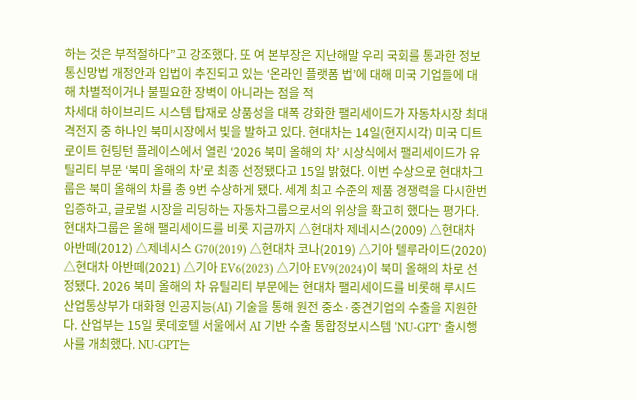하는 것은 부적절하다”고 강조했다. 또 여 본부장은 지난해말 우리 국회를 통과한 정보통신망법 개정안과 입법이 추진되고 있는 ‘온라인 플랫폼 법’에 대해 미국 기업들에 대해 차별적이거나 불필요한 장벽이 아니라는 점을 적
차세대 하이브리드 시스템 탑재로 상품성을 대폭 강화한 팰리세이드가 자동차시장 최대 격전지 중 하나인 북미시장에서 빛을 발하고 있다. 현대차는 14일(현지시각) 미국 디트로이트 헌팅턴 플레이스에서 열린 ‘2026 북미 올해의 차’ 시상식에서 팰리세이드가 유틸리티 부문 ‘북미 올해의 차’로 최종 선정됐다고 15일 밝혔다. 이번 수상으로 현대차그룹은 북미 올해의 차를 총 9번 수상하게 됐다. 세계 최고 수준의 제품 경쟁력을 다시한번 입증하고, 글로벌 시장을 리딩하는 자동차그룹으로서의 위상을 확고히 했다는 평가다. 현대차그룹은 올해 팰리세이드를 비롯 지금까지 △현대차 제네시스(2009) △현대차 아반떼(2012) △제네시스 G70(2019) △현대차 코나(2019) △기아 텔루라이드(2020) △현대차 아반떼(2021) △기아 EV6(2023) △기아 EV9(2024)이 북미 올해의 차로 선정됐다. 2026 북미 올해의 차 유틸리티 부문에는 현대차 팰리세이드를 비롯해 루시드
산업통상부가 대화형 인공지능(AI) 기술을 통해 원전 중소·중견기업의 수출을 지원한다. 산업부는 15일 롯데호텔 서울에서 AI 기반 수출 통합정보시스템 ‘NU-GPT’ 출시행사를 개최했다. NU-GPT는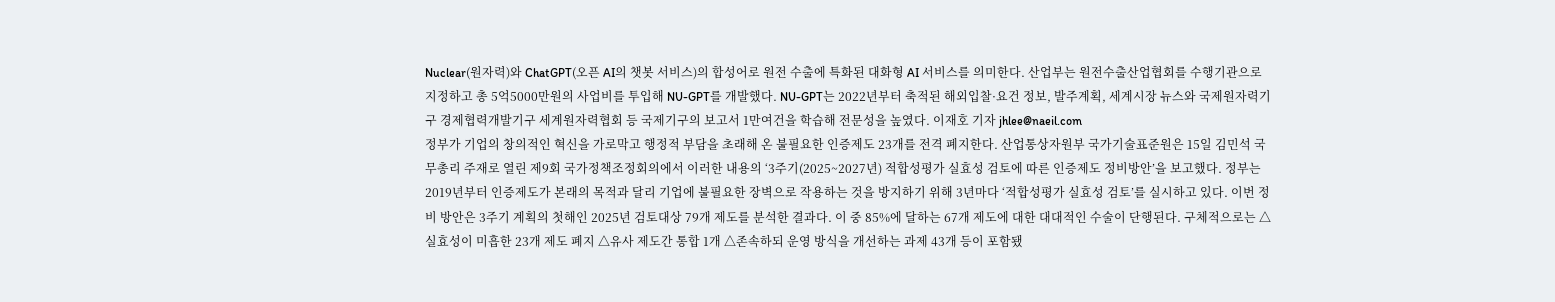Nuclear(원자력)와 ChatGPT(오픈 AI의 챗봇 서비스)의 합성어로 원전 수출에 특화된 대화형 AI 서비스를 의미한다. 산업부는 원전수출산업협회를 수행기관으로 지정하고 총 5억5000만원의 사업비를 투입해 NU-GPT를 개발했다. NU-GPT는 2022년부터 축적된 해외입찰·요건 정보, 발주계획, 세계시장 뉴스와 국제원자력기구 경제협력개발기구 세계원자력협회 등 국제기구의 보고서 1만여건을 학습해 전문성을 높였다. 이재호 기자 jhlee@naeil.com
정부가 기업의 창의적인 혁신을 가로막고 행정적 부담을 초래해 온 불필요한 인증제도 23개를 전격 폐지한다. 산업통상자원부 국가기술표준원은 15일 김민석 국무총리 주재로 열린 제9회 국가정책조정회의에서 이러한 내용의 ‘3주기(2025~2027년) 적합성평가 실효성 검토에 따른 인증제도 정비방안’을 보고했다. 정부는 2019년부터 인증제도가 본래의 목적과 달리 기업에 불필요한 장벽으로 작용하는 것을 방지하기 위해 3년마다 ‘적합성평가 실효성 검토’를 실시하고 있다. 이번 정비 방안은 3주기 계획의 첫해인 2025년 검토대상 79개 제도를 분석한 결과다. 이 중 85%에 달하는 67개 제도에 대한 대대적인 수술이 단행된다. 구체적으로는 △실효성이 미흡한 23개 제도 폐지 △유사 제도간 통합 1개 △존속하되 운영 방식을 개선하는 과제 43개 등이 포함됐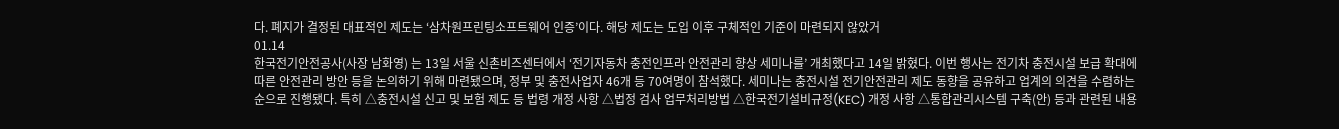다. 폐지가 결정된 대표적인 제도는 ‘삼차원프린팅소프트웨어 인증’이다. 해당 제도는 도입 이후 구체적인 기준이 마련되지 않았거
01.14
한국전기안전공사(사장 남화영) 는 13일 서울 신촌비즈센터에서 ‘전기자동차 충전인프라 안전관리 향상 세미나를’ 개최했다고 14일 밝혔다. 이번 행사는 전기차 충전시설 보급 확대에 따른 안전관리 방안 등을 논의하기 위해 마련됐으며, 정부 및 충전사업자 46개 등 70여명이 참석했다. 세미나는 충전시설 전기안전관리 제도 동향을 공유하고 업계의 의견을 수렴하는 순으로 진행됐다. 특히 △충전시설 신고 및 보험 제도 등 법령 개정 사항 △법정 검사 업무처리방법 △한국전기설비규정(KEC) 개정 사항 △통합관리시스템 구축(안) 등과 관련된 내용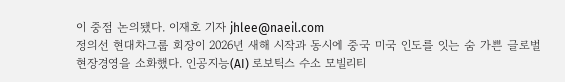이 중점 논의됐다. 이재호 기자 jhlee@naeil.com
정의선 현대차그룹 회장이 2026년 새해 시작과 동시에 중국 미국 인도를 잇는 숨 가쁜 글로벌 현장경영을 소화했다. 인공지능(AI) 로보틱스 수소 모빌리티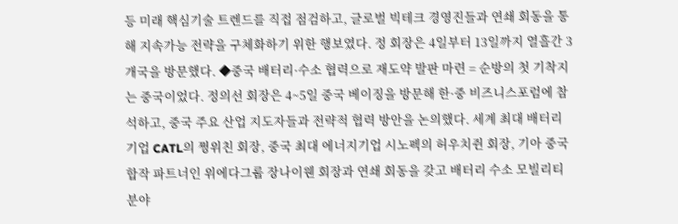등 미래 핵심기술 트렌드를 직접 점검하고, 글로벌 빅테크 경영진들과 연쇄 회동을 통해 지속가능 전략을 구체화하기 위한 행보였다. 정 회장은 4일부터 13일까지 열흘간 3개국을 방문했다. ◆중국 배터리·수소 협력으로 재도약 발판 마련 = 순방의 첫 기착지는 중국이었다. 정의선 회장은 4~5일 중국 베이징을 방문해 한·중 비즈니스포럼에 참석하고, 중국 주요 산업 지도자들과 전략적 협력 방안을 논의했다. 세계 최대 배터리기업 CATL의 쩡위친 회장, 중국 최대 에너지기업 시노펙의 허우치쥔 회장, 기아 중국 합작 파트너인 위에다그룹 장나이웬 회장과 연쇄 회동을 갖고 배터리 수소 모빌리티 분야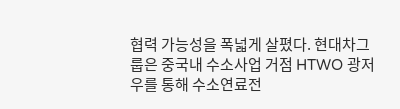협력 가능성을 폭넓게 살폈다. 현대차그룹은 중국내 수소사업 거점 HTWO 광저우를 통해 수소연료전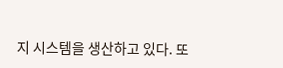지 시스템을 생산하고 있다. 또